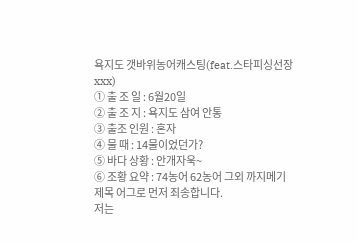욕지도 갯바위농어캐스팅(feat.스타피싱선장xxx)
① 출 조 일 : 6월20일
② 출 조 지 : 욕지도 삼여 안통
③ 출조 인원 : 혼자
④ 물 때 : 14물이었던가?
⑤ 바다 상황 : 안개자욱~
⑥ 조황 요약 : 74농어 62농어 그외 까지메기
제목 어그로 먼저 죄송합니다.
저는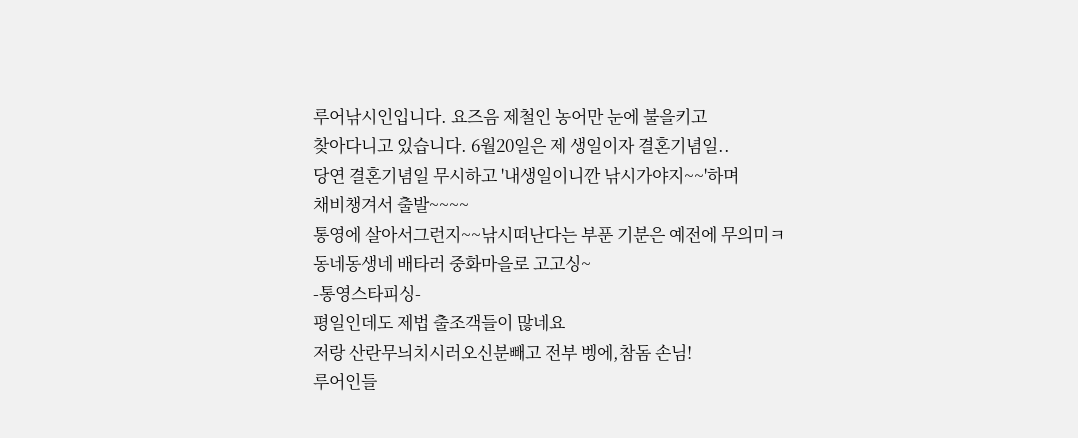루어낚시인입니다. 요즈음 제철인 농어만 눈에 불을키고
찾아다니고 있습니다. 6월20일은 제 생일이자 결혼기념일..
당연 결혼기념일 무시하고 '내생일이니깐 낚시가야지~~'하며
채비챙겨서 출발~~~~
통영에 살아서그런지~~낚시떠난다는 부푼 기분은 예전에 무의미ㅋ
동네동생네 배타러 중화마을로 고고싱~
-통영스타피싱-
평일인데도 제법 출조객들이 많네요
저랑 산란무늬치시러오신분빼고 전부 벵에,참돔 손님!
루어인들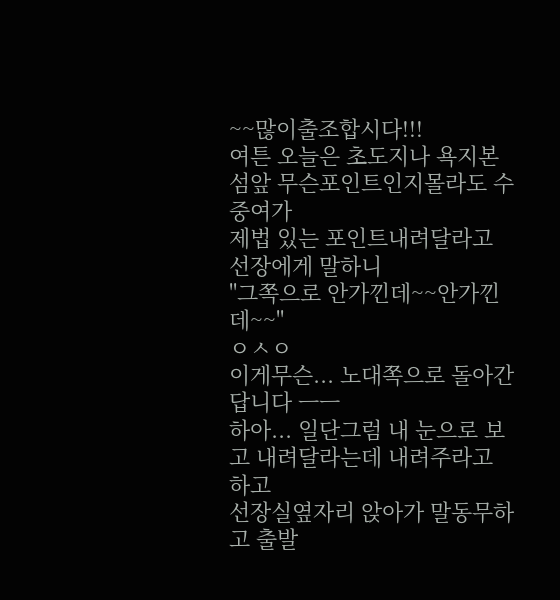~~많이출조합시다!!!
여튼 오늘은 초도지나 욕지본섬앞 무슨포인트인지몰라도 수중여가
제법 있는 포인트내려달라고 선장에게 말하니
''그쪽으로 안가낀데~~안가낀데~~''
ㅇㅅㅇ
이게무슨... 노대쪽으로 돌아간답니다 ㅡㅡ
하아... 일단그럼 내 눈으로 보고 내려달라는데 내려주라고 하고
선장실옆자리 앉아가 말동무하고 출발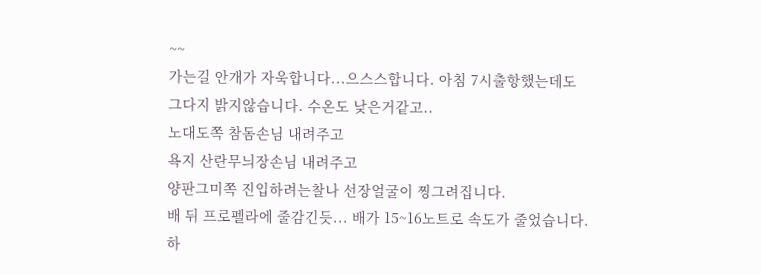~~
가는길 안개가 자욱합니다...으스스합니다. 아침 7시출항했는데도
그다지 밝지않습니다. 수온도 낮은거같고..
노대도쪽 참돔손님 내려주고
욕지 산란무늬장손님 내려주고
양판그미쪽 진입하려는찰나 선장얼굴이 찡그려집니다.
배 뒤 프로펠라에 줄감긴듯... 배가 15~16노트로 속도가 줄었습니다.
하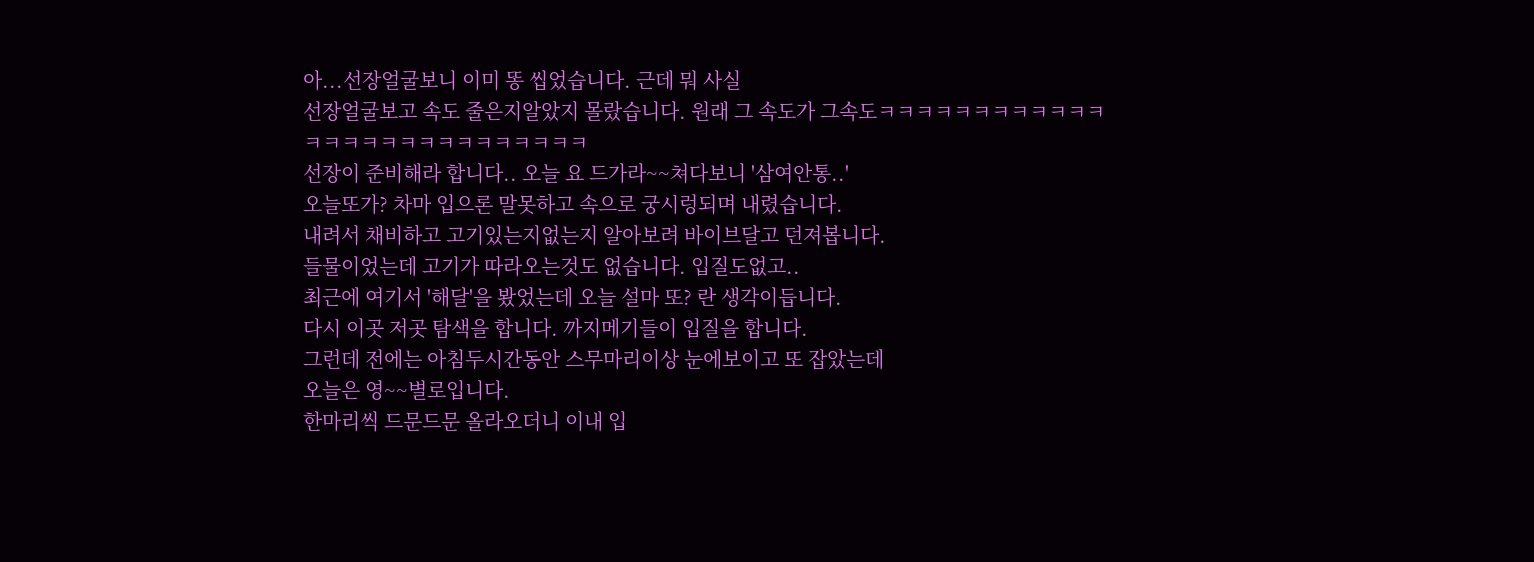아...선장얼굴보니 이미 똥 씹었습니다. 근데 뭐 사실
선장얼굴보고 속도 줄은지알았지 몰랐습니다. 원래 그 속도가 그속도ㅋㅋㅋㅋㅋㅋㅋㅋㅋㅋㅋㅋㅋㅋㅋㅋㅋㅋㅋㅋㅋㅋㅋㅋㅋㅋㅋ
선장이 준비해라 합니다.. 오늘 요 드가라~~쳐다보니 '삼여안통..'
오늘또가? 차마 입으론 말못하고 속으로 궁시렁되며 내렸습니다.
내려서 채비하고 고기있는지없는지 알아보려 바이브달고 던져봅니다.
들물이었는데 고기가 따라오는것도 없습니다. 입질도없고..
최근에 여기서 '해달'을 봤었는데 오늘 설마 또? 란 생각이듭니다.
다시 이곳 저곳 탐색을 합니다. 까지메기들이 입질을 합니다.
그런데 전에는 아침두시간동안 스무마리이상 눈에보이고 또 잡았는데
오늘은 영~~별로입니다.
한마리씩 드문드문 올라오더니 이내 입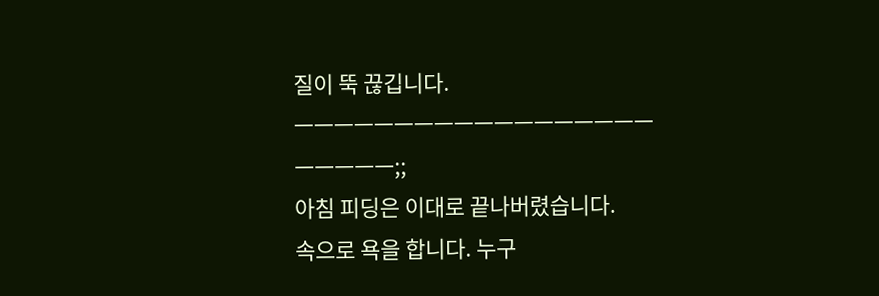질이 뚝 끊깁니다.
ㅡㅡㅡㅡㅡㅡㅡㅡㅡㅡㅡㅡㅡㅡㅡㅡㅡㅡㅡㅡㅡㅡㅡ;;
아침 피딩은 이대로 끝나버렸습니다.
속으로 욕을 합니다. 누구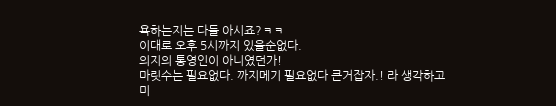욕하는지는 다들 아시죠?ㅋㅋ
이대로 오후 5시까지 있을순없다.
의지의 통영인이 아니였던가!
마릿수는 필요없다. 까지메기 필요없다 큰거잡자.! 라 생각하고
미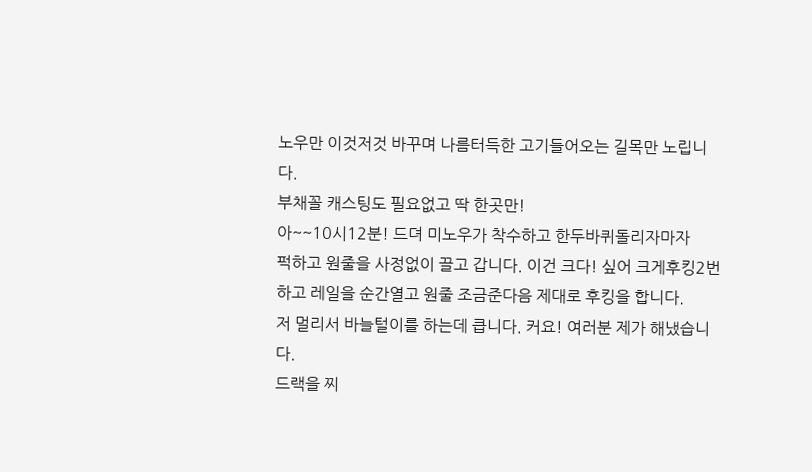노우만 이것저것 바꾸며 나름터득한 고기들어오는 길목만 노립니다.
부채꼴 캐스팅도 필요없고 딱 한곳만!
아~~10시12분! 드뎌 미노우가 착수하고 한두바퀴돌리자마자
퍽하고 원줄을 사정없이 끌고 갑니다. 이건 크다! 싶어 크게후킹2번 하고 레일을 순간열고 원줄 조금준다음 제대로 후킹을 합니다.
저 멀리서 바늘털이를 하는데 큽니다. 커요! 여러분 제가 해냈습니다.
드랙을 찌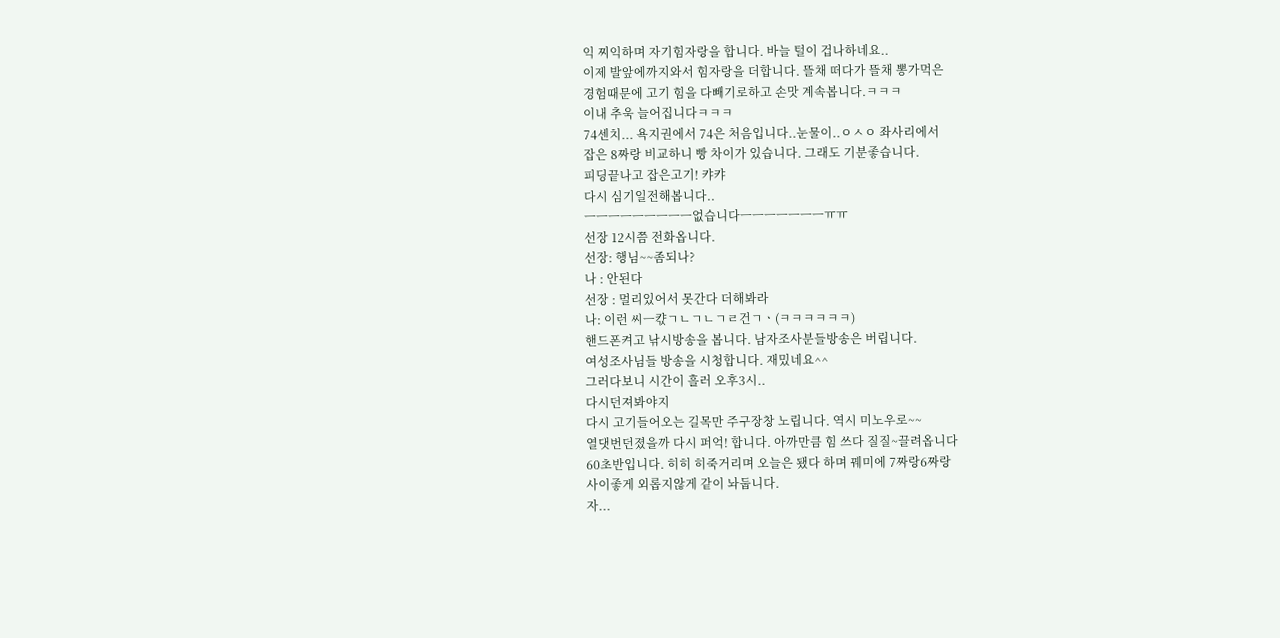익 찌익하며 자기힘자랑을 합니다. 바늘 털이 겁나하네요..
이제 발앞에까지와서 힘자랑을 더합니다. 뜰채 떠다가 뜰채 뽕가먹은
경험때문에 고기 힘을 다빼기로하고 손맛 계속봅니다.ㅋㅋㅋ
이내 추욱 늘어집니다ㅋㅋㅋ
74센치... 욕지권에서 74은 처음입니다..눈물이..ㅇㅅㅇ 좌사리에서
잡은 8짜랑 비교하니 빵 차이가 있습니다. 그래도 기분좋습니다.
피딩끝나고 잡은고기! 캬캬
다시 심기일전해봅니다..
ㅡㅡㅡㅡㅡㅡㅡㅡㅡ없습니다ㅡㅡㅡㅡㅡㅡㅡㅠㅠ
선장 12시쯤 전화옵니다.
선장: 행님~~좀되나?
나 : 안된다
선장 : 멀리있어서 못간다 더해봐라
나: 이런 씨ㅡ캯ㄱㄴㄱㄴㄱㄹ건ㄱㆍ(ㅋㅋㅋㅋㅋㅋ)
핸드폰켜고 낚시방송을 봅니다. 남자조사분들방송은 버립니다.
여성조사님들 방송을 시청합니다. 재밌네요^^
그러다보니 시간이 흘러 오후3시..
다시던져봐야지
다시 고기들어오는 길목만 주구장창 노립니다. 역시 미노우로~~
열댓번던졌을까 다시 퍼억! 합니다. 아까만큼 힘 쓰다 질질~끌려옵니다
60초반입니다. 히히 히죽거리며 오늘은 됐다 하며 꿰미에 7짜랑6짜랑
사이좋게 외롭지않게 같이 놔둡니다.
자...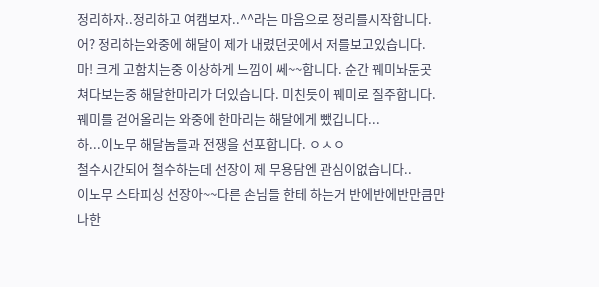정리하자..정리하고 여캠보자..^^라는 마음으로 정리를시작합니다.
어? 정리하는와중에 해달이 제가 내렸던곳에서 저를보고있습니다.
마! 크게 고함치는중 이상하게 느낌이 쎄~~합니다. 순간 꿰미놔둔곳
쳐다보는중 해달한마리가 더있습니다. 미친듯이 꿰미로 질주합니다.
꿰미를 걷어올리는 와중에 한마리는 해달에게 뺐깁니다...
하...이노무 해달놈들과 전쟁을 선포합니다. ㅇㅅㅇ
철수시간되어 철수하는데 선장이 제 무용담엔 관심이없습니다..
이노무 스타피싱 선장아~~다른 손님들 한테 하는거 반에반에반만큼만
나한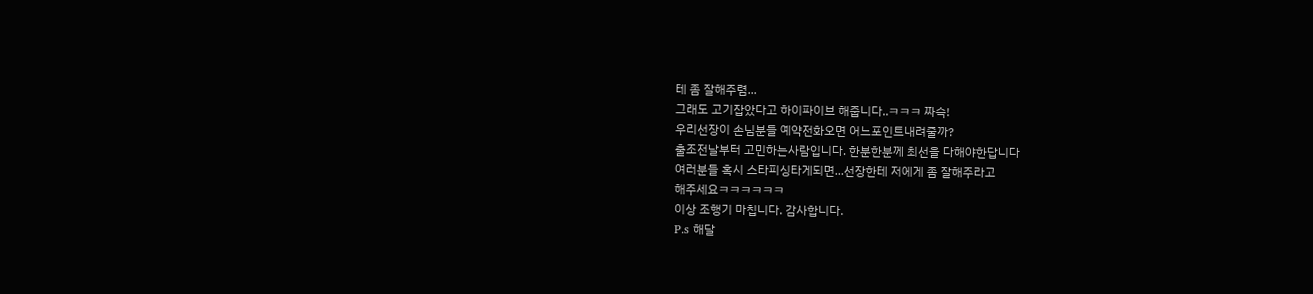테 좀 잘해주렴...
그래도 고기잡았다고 하이파이브 해줍니다..ㅋㅋㅋ 짜슥!
우리선장이 손님분들 예약전화오면 어느포인트내려줄까?
출조전날부터 고민하는사람입니다. 한분한분께 최선을 다해야한답니다
여러분들 혹시 스타피싱타게되면...선장한테 저에게 좀 잘해주라고
해주세요ㅋㅋㅋㅋㅋㅋ
이상 조행기 마칩니다. 감사합니다.
P.s 해달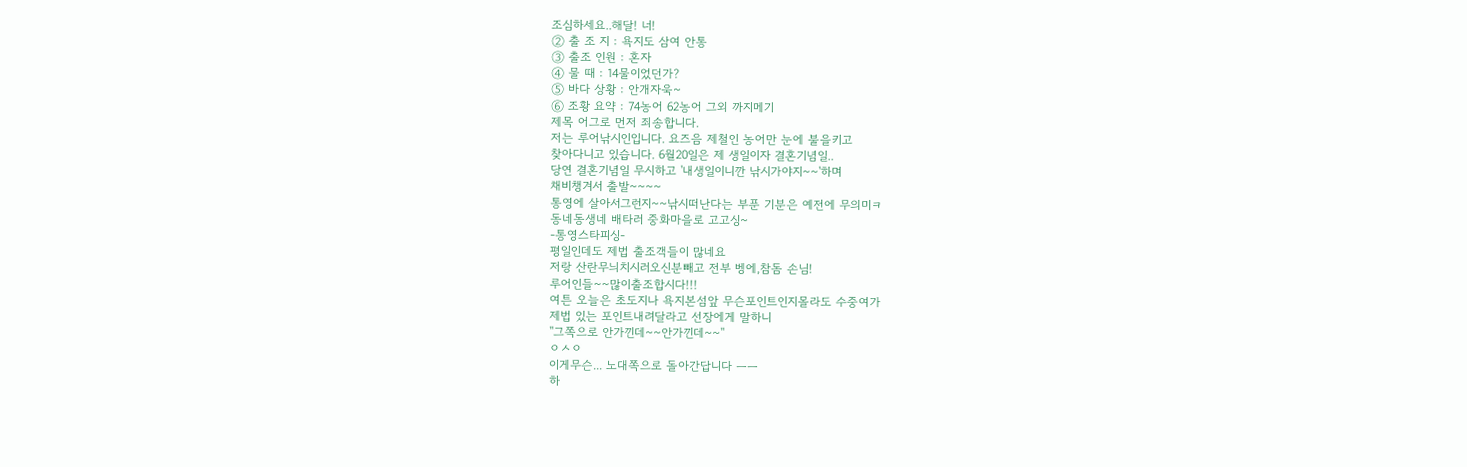조심하세요..해달! 너!
② 출 조 지 : 욕지도 삼여 안통
③ 출조 인원 : 혼자
④ 물 때 : 14물이었던가?
⑤ 바다 상황 : 안개자욱~
⑥ 조황 요약 : 74농어 62농어 그외 까지메기
제목 어그로 먼저 죄송합니다.
저는 루어낚시인입니다. 요즈음 제철인 농어만 눈에 불을키고
찾아다니고 있습니다. 6월20일은 제 생일이자 결혼기념일..
당연 결혼기념일 무시하고 '내생일이니깐 낚시가야지~~'하며
채비챙겨서 출발~~~~
통영에 살아서그런지~~낚시떠난다는 부푼 기분은 예전에 무의미ㅋ
동네동생네 배타러 중화마을로 고고싱~
-통영스타피싱-
평일인데도 제법 출조객들이 많네요
저랑 산란무늬치시러오신분빼고 전부 벵에,참돔 손님!
루어인들~~많이출조합시다!!!
여튼 오늘은 초도지나 욕지본섬앞 무슨포인트인지몰라도 수중여가
제법 있는 포인트내려달라고 선장에게 말하니
''그쪽으로 안가낀데~~안가낀데~~''
ㅇㅅㅇ
이게무슨... 노대쪽으로 돌아간답니다 ㅡㅡ
하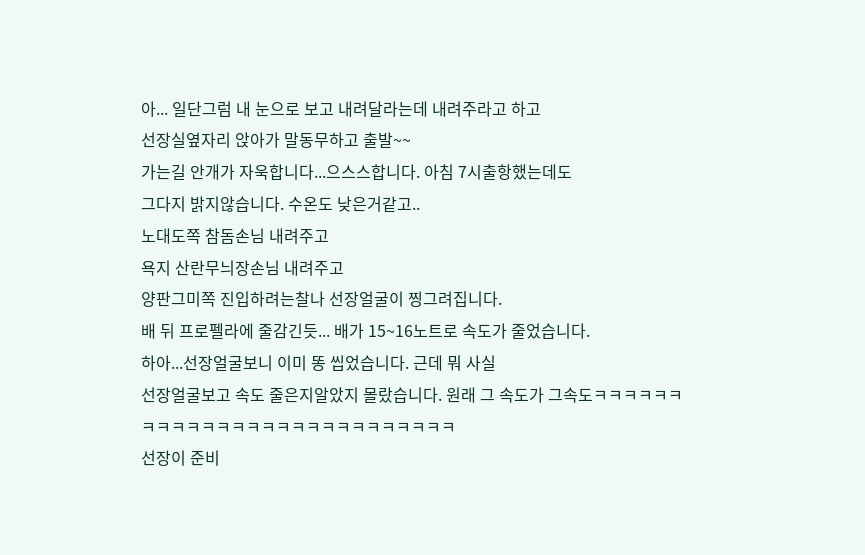아... 일단그럼 내 눈으로 보고 내려달라는데 내려주라고 하고
선장실옆자리 앉아가 말동무하고 출발~~
가는길 안개가 자욱합니다...으스스합니다. 아침 7시출항했는데도
그다지 밝지않습니다. 수온도 낮은거같고..
노대도쪽 참돔손님 내려주고
욕지 산란무늬장손님 내려주고
양판그미쪽 진입하려는찰나 선장얼굴이 찡그려집니다.
배 뒤 프로펠라에 줄감긴듯... 배가 15~16노트로 속도가 줄었습니다.
하아...선장얼굴보니 이미 똥 씹었습니다. 근데 뭐 사실
선장얼굴보고 속도 줄은지알았지 몰랐습니다. 원래 그 속도가 그속도ㅋㅋㅋㅋㅋㅋㅋㅋㅋㅋㅋㅋㅋㅋㅋㅋㅋㅋㅋㅋㅋㅋㅋㅋㅋㅋㅋ
선장이 준비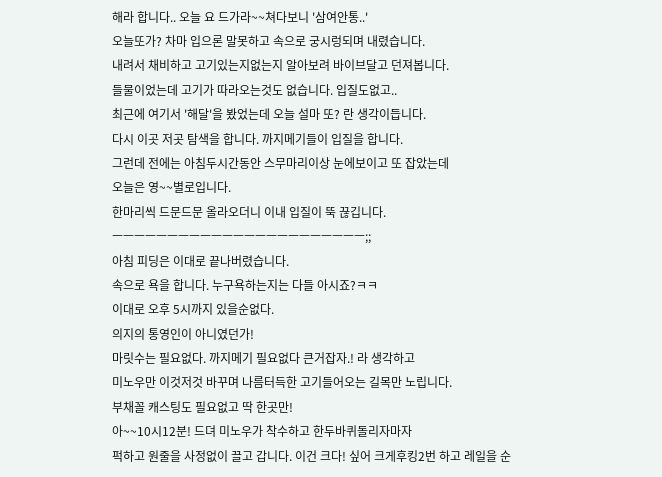해라 합니다.. 오늘 요 드가라~~쳐다보니 '삼여안통..'
오늘또가? 차마 입으론 말못하고 속으로 궁시렁되며 내렸습니다.
내려서 채비하고 고기있는지없는지 알아보려 바이브달고 던져봅니다.
들물이었는데 고기가 따라오는것도 없습니다. 입질도없고..
최근에 여기서 '해달'을 봤었는데 오늘 설마 또? 란 생각이듭니다.
다시 이곳 저곳 탐색을 합니다. 까지메기들이 입질을 합니다.
그런데 전에는 아침두시간동안 스무마리이상 눈에보이고 또 잡았는데
오늘은 영~~별로입니다.
한마리씩 드문드문 올라오더니 이내 입질이 뚝 끊깁니다.
ㅡㅡㅡㅡㅡㅡㅡㅡㅡㅡㅡㅡㅡㅡㅡㅡㅡㅡㅡㅡㅡㅡㅡ;;
아침 피딩은 이대로 끝나버렸습니다.
속으로 욕을 합니다. 누구욕하는지는 다들 아시죠?ㅋㅋ
이대로 오후 5시까지 있을순없다.
의지의 통영인이 아니였던가!
마릿수는 필요없다. 까지메기 필요없다 큰거잡자.! 라 생각하고
미노우만 이것저것 바꾸며 나름터득한 고기들어오는 길목만 노립니다.
부채꼴 캐스팅도 필요없고 딱 한곳만!
아~~10시12분! 드뎌 미노우가 착수하고 한두바퀴돌리자마자
퍽하고 원줄을 사정없이 끌고 갑니다. 이건 크다! 싶어 크게후킹2번 하고 레일을 순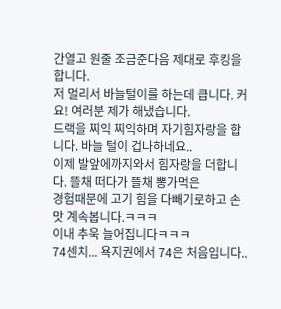간열고 원줄 조금준다음 제대로 후킹을 합니다.
저 멀리서 바늘털이를 하는데 큽니다. 커요! 여러분 제가 해냈습니다.
드랙을 찌익 찌익하며 자기힘자랑을 합니다. 바늘 털이 겁나하네요..
이제 발앞에까지와서 힘자랑을 더합니다. 뜰채 떠다가 뜰채 뽕가먹은
경험때문에 고기 힘을 다빼기로하고 손맛 계속봅니다.ㅋㅋㅋ
이내 추욱 늘어집니다ㅋㅋㅋ
74센치... 욕지권에서 74은 처음입니다..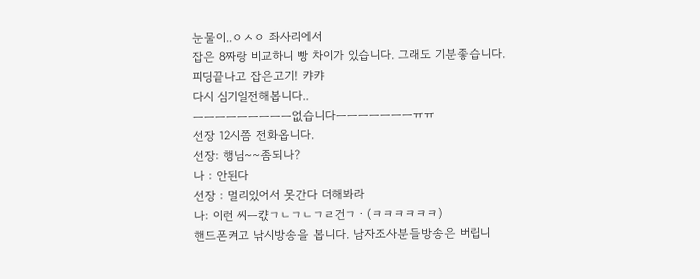눈물이..ㅇㅅㅇ 좌사리에서
잡은 8짜랑 비교하니 빵 차이가 있습니다. 그래도 기분좋습니다.
피딩끝나고 잡은고기! 캬캬
다시 심기일전해봅니다..
ㅡㅡㅡㅡㅡㅡㅡㅡㅡ없습니다ㅡㅡㅡㅡㅡㅡㅡㅠㅠ
선장 12시쯤 전화옵니다.
선장: 행님~~좀되나?
나 : 안된다
선장 : 멀리있어서 못간다 더해봐라
나: 이런 씨ㅡ캯ㄱㄴㄱㄴㄱㄹ건ㄱㆍ(ㅋㅋㅋㅋㅋㅋ)
핸드폰켜고 낚시방송을 봅니다. 남자조사분들방송은 버립니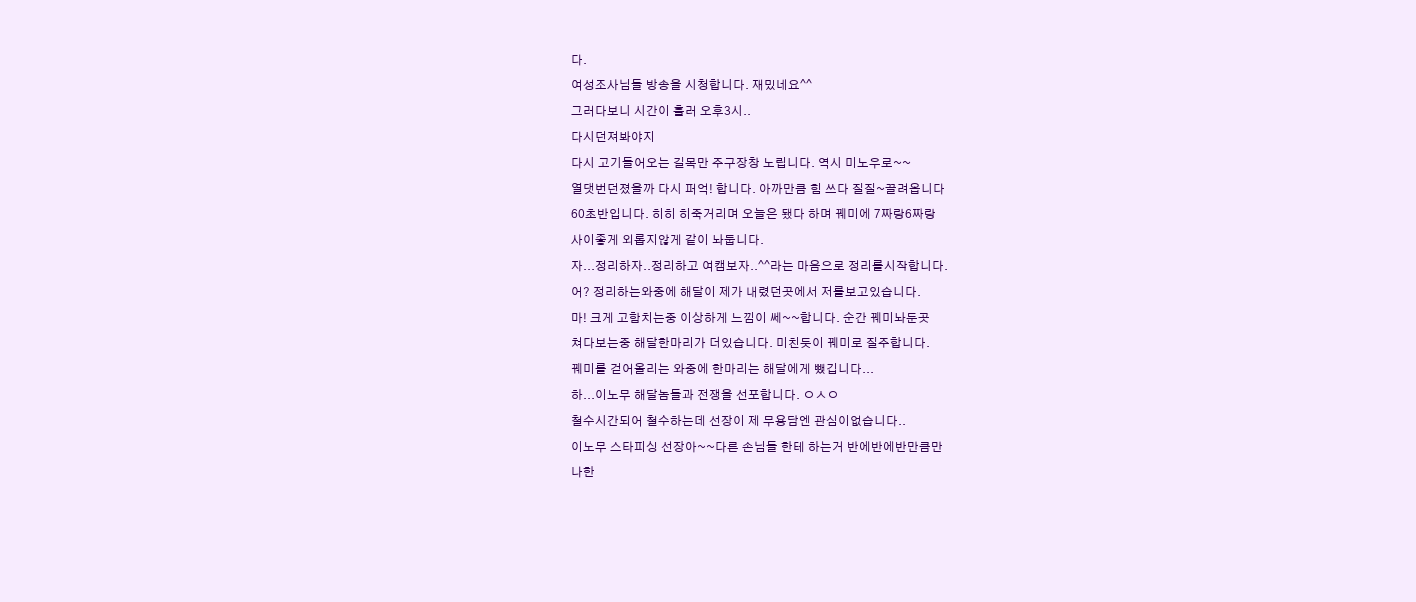다.
여성조사님들 방송을 시청합니다. 재밌네요^^
그러다보니 시간이 흘러 오후3시..
다시던져봐야지
다시 고기들어오는 길목만 주구장창 노립니다. 역시 미노우로~~
열댓번던졌을까 다시 퍼억! 합니다. 아까만큼 힘 쓰다 질질~끌려옵니다
60초반입니다. 히히 히죽거리며 오늘은 됐다 하며 꿰미에 7짜랑6짜랑
사이좋게 외롭지않게 같이 놔둡니다.
자...정리하자..정리하고 여캠보자..^^라는 마음으로 정리를시작합니다.
어? 정리하는와중에 해달이 제가 내렸던곳에서 저를보고있습니다.
마! 크게 고함치는중 이상하게 느낌이 쎄~~합니다. 순간 꿰미놔둔곳
쳐다보는중 해달한마리가 더있습니다. 미친듯이 꿰미로 질주합니다.
꿰미를 걷어올리는 와중에 한마리는 해달에게 뺐깁니다...
하...이노무 해달놈들과 전쟁을 선포합니다. ㅇㅅㅇ
철수시간되어 철수하는데 선장이 제 무용담엔 관심이없습니다..
이노무 스타피싱 선장아~~다른 손님들 한테 하는거 반에반에반만큼만
나한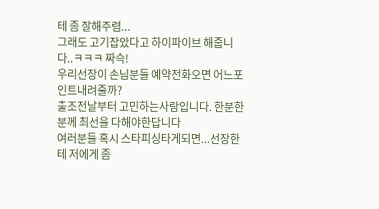테 좀 잘해주렴...
그래도 고기잡았다고 하이파이브 해줍니다..ㅋㅋㅋ 짜슥!
우리선장이 손님분들 예약전화오면 어느포인트내려줄까?
출조전날부터 고민하는사람입니다. 한분한분께 최선을 다해야한답니다
여러분들 혹시 스타피싱타게되면...선장한테 저에게 좀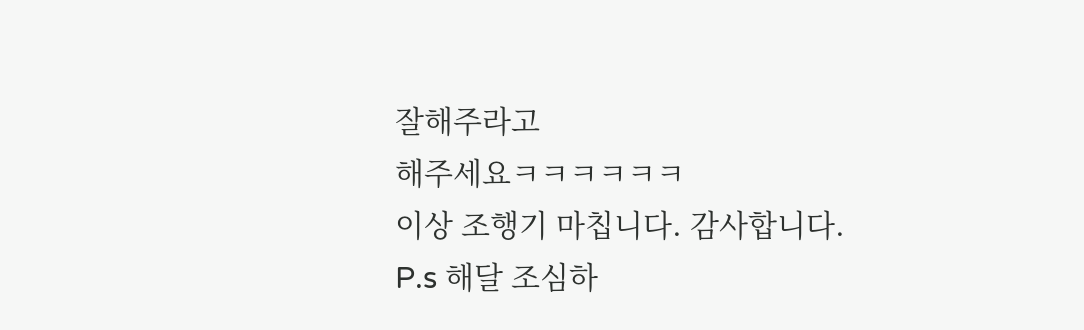잘해주라고
해주세요ㅋㅋㅋㅋㅋㅋ
이상 조행기 마칩니다. 감사합니다.
P.s 해달 조심하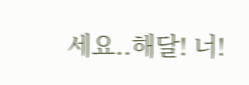세요..해달! 너!